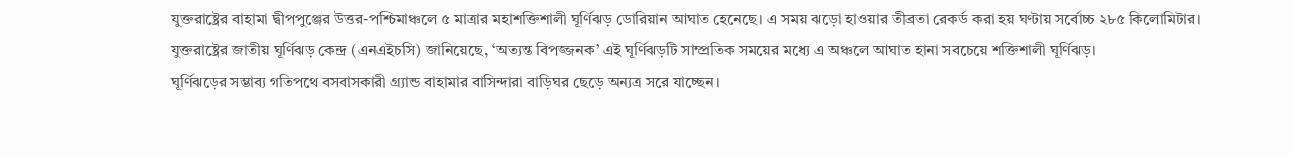যুক্তরাষ্ট্রের বাহামা দ্বীপপুঞ্জের উত্তর-পশ্চিমাঞ্চলে ৫ মাত্রার মহাশক্তিশালী ঘূর্ণিঝড় ডোরিয়ান আঘাত হেনেছে। এ সময় ঝড়ো হাওয়ার তীব্রতা রেকর্ড করা হয় ঘণ্টায় সর্বোচ্চ ২৮৫ কিলোমিটার।
যুক্তরাষ্ট্রের জাতীয় ঘূর্ণিঝড় কেন্দ্র (এনএইচসি) জানিয়েছে, ‘অত্যন্ত বিপজ্জনক’ এই ঘূর্ণিঝড়টি সাম্প্রতিক সময়ের মধ্যে এ অঞ্চলে আঘাত হানা সবচেয়ে শক্তিশালী ঘূর্ণিঝড়।
ঘূর্ণিঝড়ের সম্ভাব্য গতিপথে বসবাসকারী গ্র্যান্ড বাহামার বাসিন্দারা বাড়িঘর ছেড়ে অন্যত্র সরে যাচ্ছেন।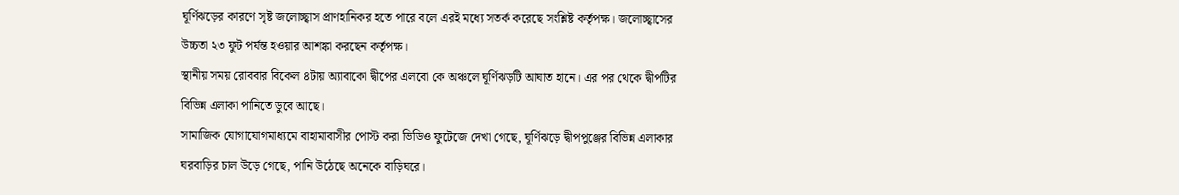ঘূর্ণিঝড়ের কারণে সৃষ্ট জলোচ্ছ্বাস প্রাণহানিকর হতে পারে বলে এরই মধ্যে সতর্ক করেছে সংশ্লিষ্ট কর্তৃপক্ষ। জলোচ্ছ্বাসের উচ্চতা ২৩ ফুট পর্যন্ত হওয়ার আশঙ্কা করছেন কর্তৃপক্ষ।
স্থানীয় সময় রোববার বিকেল ৪টায় অ্যাবাকো দ্বীপের এলবো কে অঞ্চলে ঘূর্ণিঝড়টি আঘাত হানে। এর পর থেকে দ্বীপটির বিভিন্ন এলাকা পানিতে ডুবে আছে।
সামাজিক যোগাযোগমাধ্যমে বাহামাবাসীর পোস্ট করা ভিডিও ফুটেজে দেখা গেছে, ঘূর্ণিঝড়ে দ্বীপপুঞ্জের বিভিন্ন এলাকার ঘরবাড়ির চাল উড়ে গেছে, পানি উঠেছে অনেকে বাড়িঘরে।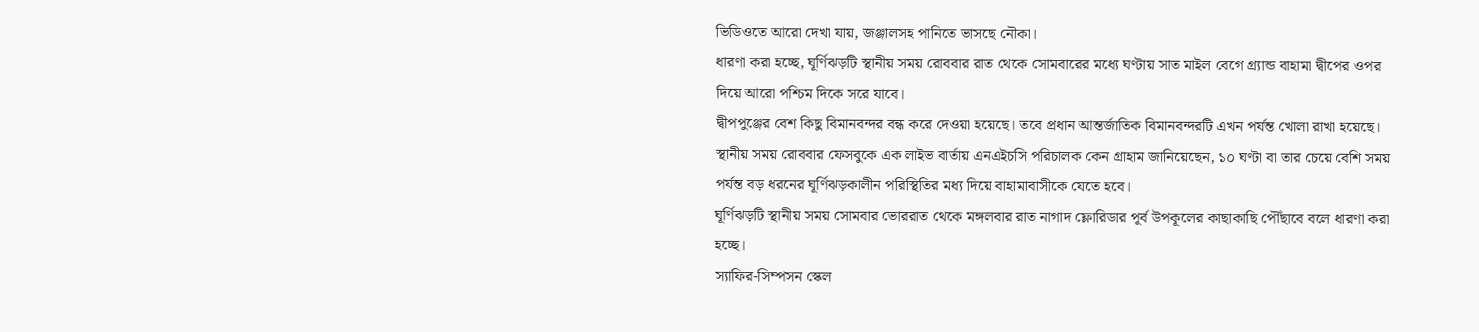ভিডিওতে আরো দেখা যায়, জঞ্জালসহ পানিতে ভাসছে নৌকা।
ধারণা করা হচ্ছে, ঘূর্ণিঝড়টি স্থানীয় সময় রোববার রাত থেকে সোমবারের মধ্যে ঘণ্টায় সাত মাইল বেগে গ্র্যান্ড বাহামা দ্বীপের ওপর দিয়ে আরো পশ্চিম দিকে সরে যাবে।
দ্বীপপুঞ্জের বেশ কিছু বিমানবন্দর বন্ধ করে দেওয়া হয়েছে। তবে প্রধান আন্তর্জাতিক বিমানবন্দরটি এখন পর্যন্ত খোলা রাখা হয়েছে।
স্থানীয় সময় রোববার ফেসবুকে এক লাইভ বার্তায় এনএইচসি পরিচালক কেন গ্রাহাম জানিয়েছেন, ১০ ঘণ্টা বা তার চেয়ে বেশি সময় পর্যন্ত বড় ধরনের ঘূর্ণিঝড়কালীন পরিস্থিতির মধ্য দিয়ে বাহামাবাসীকে যেতে হবে।
ঘূর্ণিঝড়টি স্থানীয় সময় সোমবার ভোররাত থেকে মঙ্গলবার রাত নাগাদ ফ্লোরিডার পূর্ব উপকূলের কাছাকাছি পৌঁছাবে বলে ধারণা করা হচ্ছে।
স্যাফির-সিম্পসন স্কেল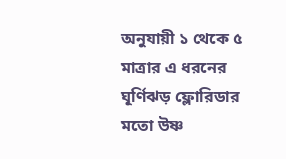অনুযায়ী ১ থেকে ৫ মাত্রার এ ধরনের ঘূর্ণিঝড় ফ্লোরিডার মতো উষ্ণ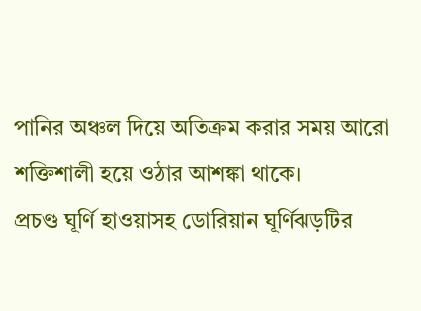পানির অঞ্চল দিয়ে অতিক্রম করার সময় আরো শক্তিশালী হয়ে ওঠার আশঙ্কা থাকে।
প্রচণ্ড ঘূর্ণি হাওয়াসহ ডোরিয়ান ঘূর্ণিঝড়টির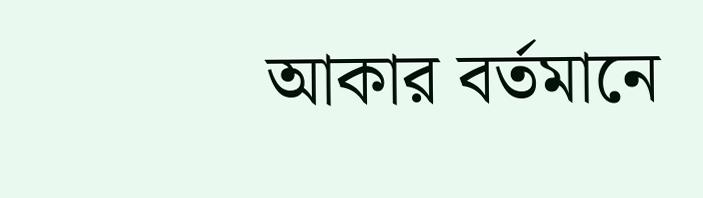আকার বর্তমানে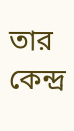তার কেন্দ্র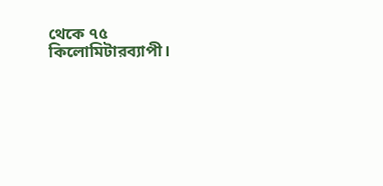থেকে ৭৫ কিলোমিটারব্যাপী।